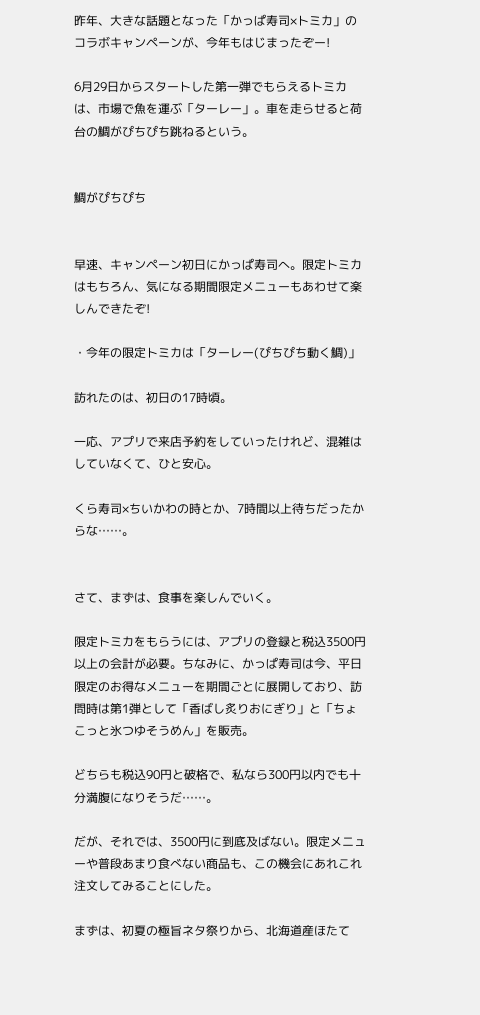昨年、大きな話題となった「かっぱ寿司×トミカ」のコラボキャンペーンが、今年もはじまったぞー!

6月29日からスタートした第一弾でもらえるトミカは、市場で魚を運ぶ「ターレー」。車を走らせると荷台の鯛がぴちぴち跳ねるという。


鯛がぴちぴち


早速、キャンペーン初日にかっぱ寿司へ。限定トミカはもちろん、気になる期間限定メニューもあわせて楽しんできたぞ!

・今年の限定トミカは「ターレー(ぴちぴち動く鯛)」

訪れたのは、初日の17時頃。

一応、アプリで来店予約をしていったけれど、混雑はしていなくて、ひと安心。

くら寿司×ちいかわの時とか、7時間以上待ちだったからな……。


さて、まずは、食事を楽しんでいく。

限定トミカをもらうには、アプリの登録と税込3500円以上の会計が必要。ちなみに、かっぱ寿司は今、平日限定のお得なメニューを期間ごとに展開しており、訪問時は第1弾として「香ばし炙りおにぎり」と「ちょこっと氷つゆそうめん」を販売。

どちらも税込90円と破格で、私なら300円以内でも十分満腹になりそうだ……。

だが、それでは、3500円に到底及ばない。限定メニューや普段あまり食べない商品も、この機会にあれこれ注文してみることにした。

まずは、初夏の極旨ネタ祭りから、北海道産ほたて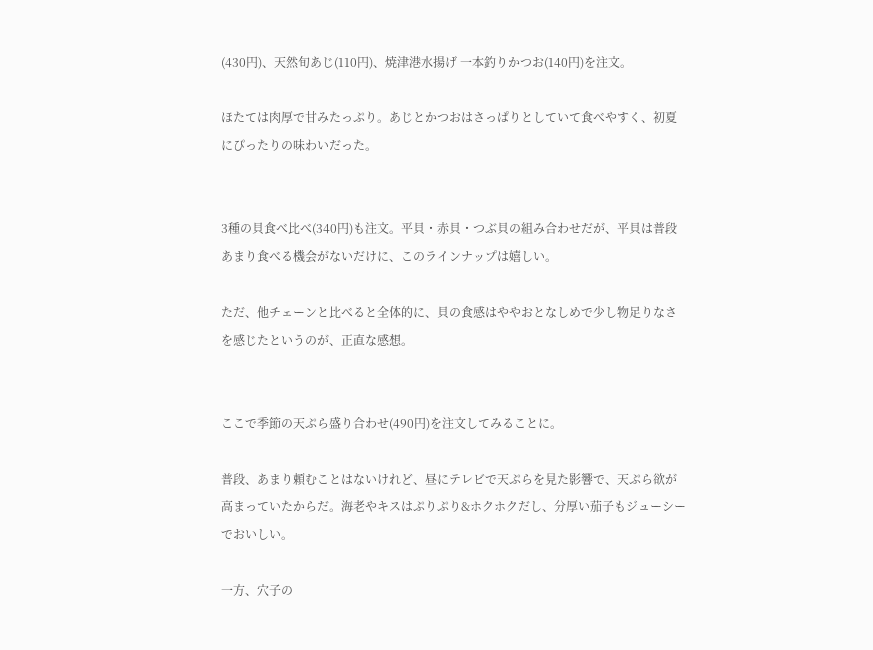(430円)、天然旬あじ(110円)、焼津港水揚げ 一本釣りかつお(140円)を注文。

ほたては肉厚で甘みたっぷり。あじとかつおはさっぱりとしていて食べやすく、初夏にぴったりの味わいだった。


3種の貝食べ比べ(340円)も注文。平貝・赤貝・つぶ貝の組み合わせだが、平貝は普段あまり食べる機会がないだけに、このラインナップは嬉しい。

ただ、他チェーンと比べると全体的に、貝の食感はややおとなしめで少し物足りなさを感じたというのが、正直な感想。


ここで季節の天ぷら盛り合わせ(490円)を注文してみることに。

普段、あまり頼むことはないけれど、昼にテレビで天ぷらを見た影響で、天ぷら欲が高まっていたからだ。海老やキスはぷりぷり&ホクホクだし、分厚い茄子もジューシーでおいしい。

一方、穴子の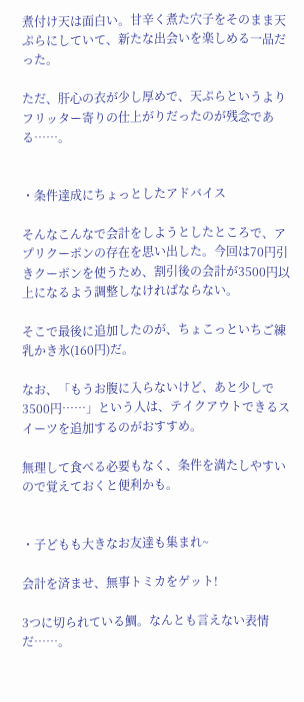煮付け天は面白い。甘辛く煮た穴子をそのまま天ぷらにしていて、新たな出会いを楽しめる一品だった。

ただ、肝心の衣が少し厚めで、天ぷらというよりフリッター寄りの仕上がりだったのが残念である……。


・条件達成にちょっとしたアドバイス

そんなこんなで会計をしようとしたところで、アプリクーポンの存在を思い出した。今回は70円引きクーポンを使うため、割引後の会計が3500円以上になるよう調整しなければならない。

そこで最後に追加したのが、ちょこっといちご練乳かき氷(160円)だ。

なお、「もうお腹に入らないけど、あと少しで3500円……」という人は、テイクアウトできるスイーツを追加するのがおすすめ。

無理して食べる必要もなく、条件を満たしやすいので覚えておくと便利かも。


・子どもも大きなお友達も集まれ~

会計を済ませ、無事トミカをゲット!

3つに切られている鯛。なんとも言えない表情だ……。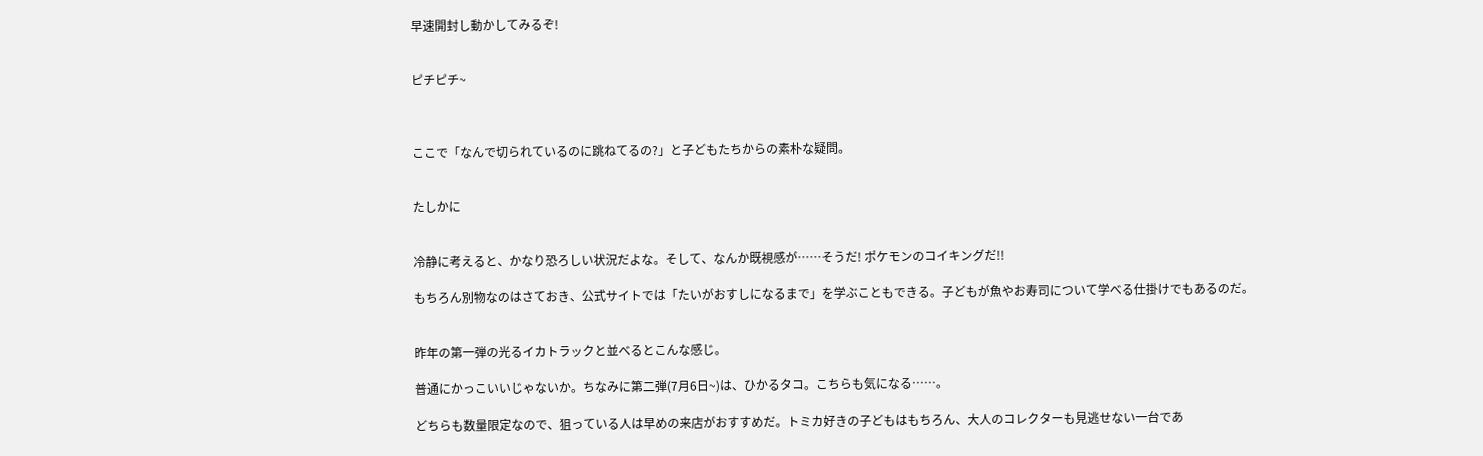早速開封し動かしてみるぞ!


ピチピチ~



ここで「なんで切られているのに跳ねてるの?」と子どもたちからの素朴な疑問。


たしかに


冷静に考えると、かなり恐ろしい状況だよな。そして、なんか既視感が……そうだ! ポケモンのコイキングだ!!

もちろん別物なのはさておき、公式サイトでは「たいがおすしになるまで」を学ぶこともできる。子どもが魚やお寿司について学べる仕掛けでもあるのだ。


昨年の第一弾の光るイカトラックと並べるとこんな感じ。

普通にかっこいいじゃないか。ちなみに第二弾(7月6日~)は、ひかるタコ。こちらも気になる……。

どちらも数量限定なので、狙っている人は早めの来店がおすすめだ。トミカ好きの子どもはもちろん、大人のコレクターも見逃せない一台であ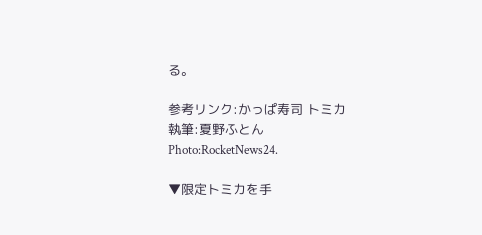る。

参考リンク:かっぱ寿司 トミカ
執筆:夏野ふとん
Photo:RocketNews24.

▼限定トミカを手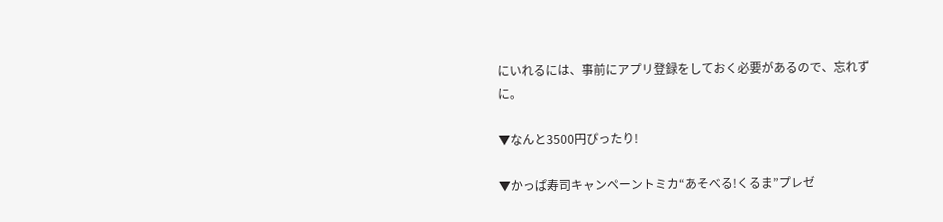にいれるには、事前にアプリ登録をしておく必要があるので、忘れずに。

▼なんと3500円ぴったり!

▼かっぱ寿司キャンペーントミカ“あそべる!くるま”プレゼ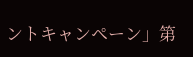ントキャンペーン」第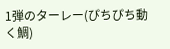1弾のターレー(ぴちぴち動く鯛)